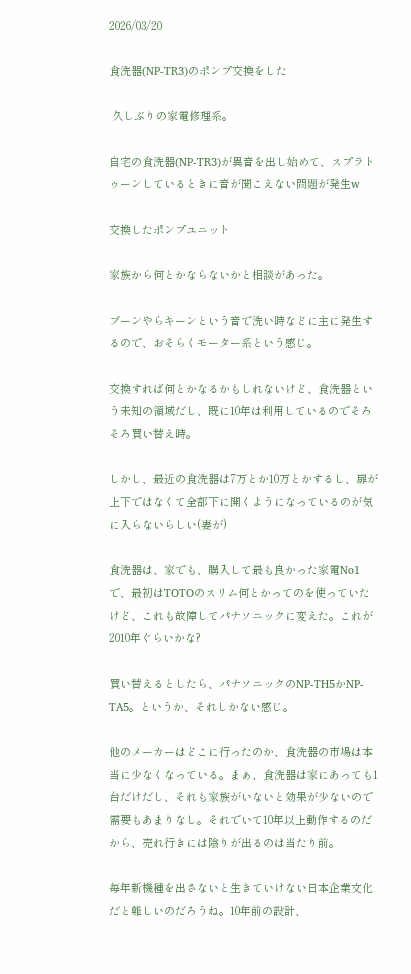2026/03/20

食洗器(NP-TR3)のポンプ交換をした

 久しぶりの家電修理系。

自宅の食洗器(NP-TR3)が異音を出し始めて、スプラトゥーンしているときに音が聞こえない問題が発生w

交換したポンプユニット

家族から何とかならないかと相談があった。

ブーンやらキーンという音で洗い時などに主に発生するので、おそらくモーター系という感じ。

交換すれば何とかなるかもしれないけど、食洗器という未知の領域だし、既に10年は利用しているのでそろそろ買い替え時。

しかし、最近の食洗器は7万とか10万とかするし、扉が上下ではなくて全部下に開くようになっているのが気に入らないらしい(妻が)

食洗器は、家でも、購入して最も良かった家電No1で、最初はTOTOのスリム何とかってのを使っていたけど、これも故障してパナソニックに変えた。これが2010年ぐらいかな?

買い替えるとしたら、パナソニックのNP-TH5かNP-TA5。というか、それしかない感じ。

他のメーカーはどこに行ったのか、食洗器の市場は本当に少なくなっている。まぁ、食洗器は家にあっても1台だけだし、それも家族がいないと効果が少ないので需要もあまりなし。それでいて10年以上動作するのだから、売れ行きには陰りが出るのは当たり前。

毎年新機種を出さないと生きていけない日本企業文化だと難しいのだろうね。10年前の設計、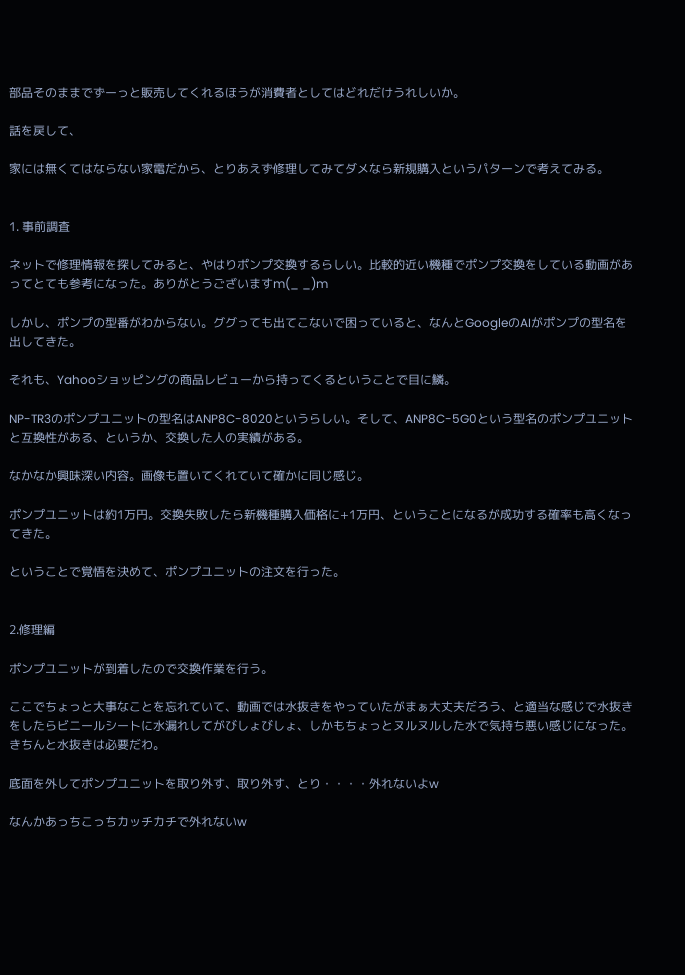部品そのままでずーっと販売してくれるほうが消費者としてはどれだけうれしいか。

話を戻して、

家には無くてはならない家電だから、とりあえず修理してみてダメなら新規購入というパターンで考えてみる。


1. 事前調査

ネットで修理情報を探してみると、やはりポンプ交換するらしい。比較的近い機種でポンプ交換をしている動画があってとても参考になった。ありがとうございますm(_ _)m

しかし、ポンプの型番がわからない。ググっても出てこないで困っていると、なんとGoogleのAIがポンプの型名を出してきた。

それも、Yahooショッピングの商品レビューから持ってくるということで目に鱗。

NP-TR3のポンプユニットの型名はANP8C-8020というらしい。そして、ANP8C-5G0という型名のポンプユニットと互換性がある、というか、交換した人の実績がある。

なかなか興味深い内容。画像も置いてくれていて確かに同じ感じ。

ポンプユニットは約1万円。交換失敗したら新機種購入価格に+1万円、ということになるが成功する確率も高くなってきた。

ということで覚悟を決めて、ポンプユニットの注文を行った。


2.修理編

ポンプユニットが到着したので交換作業を行う。

ここでちょっと大事なことを忘れていて、動画では水抜きをやっていたがまぁ大丈夫だろう、と適当な感じで水抜きをしたらビニールシートに水漏れしてがびしょびしょ、しかもちょっとヌルヌルした水で気持ち悪い感じになった。きちんと水抜きは必要だわ。

底面を外してポンプユニットを取り外す、取り外す、とり・・・・外れないよw

なんかあっちこっちカッチカチで外れないw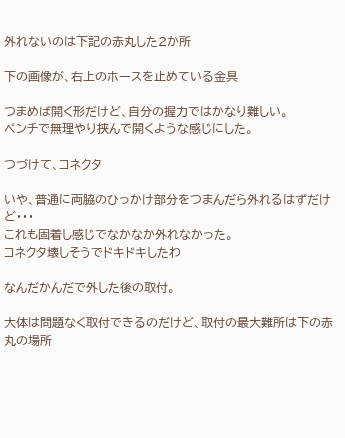外れないのは下記の赤丸した2か所

下の画像が、右上のホースを止めている金具

つまめば開く形だけど、自分の握力ではかなり難しい。
ペンチで無理やり挟んで開くような感じにした。

つづけて、コネクタ

いや、普通に両脇のひっかけ部分をつまんだら外れるはずだけど・・・
これも固着し感じでなかなか外れなかった。
コネクタ壊しそうでドキドキしたわ

なんだかんだで外した後の取付。

大体は問題なく取付できるのだけど、取付の最大難所は下の赤丸の場所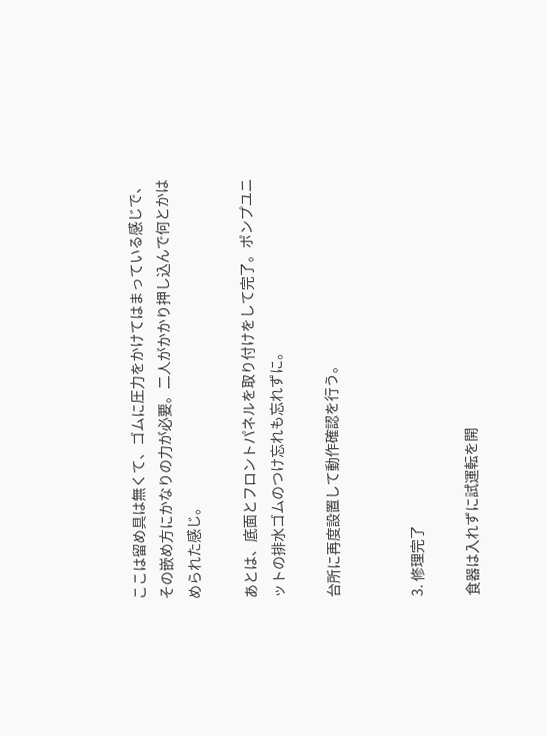ここは留め具は無くて、ゴムに圧力をかけてはまっている感じで、その嵌め方にかなりの力が必要。二人がかかり押し込んで何とかはめられた感じ。

あとは、底面とフロントパネルを取り付けをして完了。ポンプユニットの排水ゴムのつけ忘れも忘れずに。

台所に再度設置して動作確認を行う。


3. 修理完了

食器は入れずに試運転を開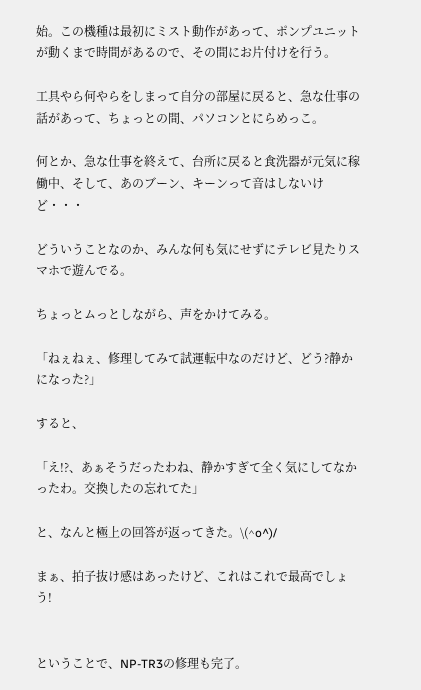始。この機種は最初にミスト動作があって、ポンプユニットが動くまで時間があるので、その間にお片付けを行う。

工具やら何やらをしまって自分の部屋に戻ると、急な仕事の話があって、ちょっとの間、パソコンとにらめっこ。

何とか、急な仕事を終えて、台所に戻ると食洗器が元気に稼働中、そして、あのブーン、キーンって音はしないけど・・・

どういうことなのか、みんな何も気にせずにテレビ見たりスマホで遊んでる。

ちょっとムっとしながら、声をかけてみる。

「ねぇねぇ、修理してみて試運転中なのだけど、どう?静かになった?」

すると、

「え!?、あぁそうだったわね、静かすぎて全く気にしてなかったわ。交換したの忘れてた」

と、なんと極上の回答が返ってきた。\(^o^)/

まぁ、拍子抜け感はあったけど、これはこれで最高でしょう!


ということで、NP-TR3の修理も完了。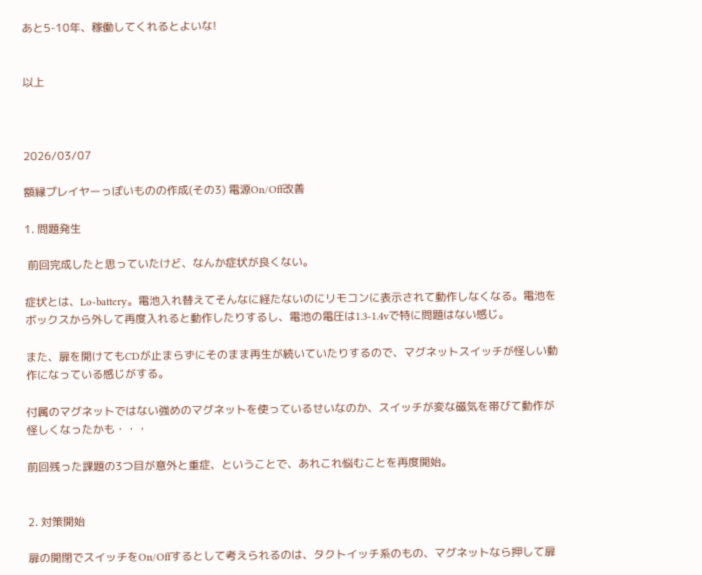あと5-10年、稼働してくれるとよいな!


以上



2026/03/07

額縁プレイヤーっぽいものの作成(その3) 電源On/Off改善

1. 問題発生

 前回完成したと思っていたけど、なんか症状が良くない。

症状とは、Lo-battery。電池入れ替えてそんなに経たないのにリモコンに表示されて動作しなくなる。電池をボックスから外して再度入れると動作したりするし、電池の電圧は1.3-1.4vで特に問題はない感じ。

また、扉を開けてもCDが止まらずにそのまま再生が続いていたりするので、マグネットスイッチが怪しい動作になっている感じがする。

付属のマグネットではない強めのマグネットを使っているせいなのか、スイッチが変な磁気を帯びて動作が怪しくなったかも・・・

前回残った課題の3つ目が意外と重症、ということで、あれこれ悩むことを再度開始。


2. 対策開始

扉の開閉でスイッチをOn/Offするとして考えられるのは、タクトイッチ系のもの、マグネットなら押して扉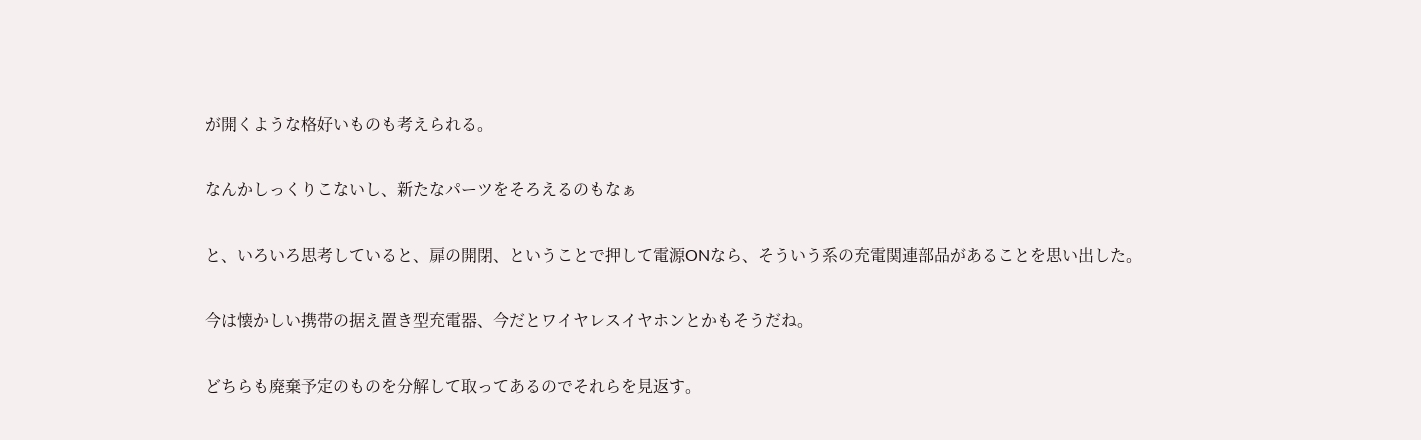が開くような格好いものも考えられる。

なんかしっくりこないし、新たなパーツをそろえるのもなぁ

と、いろいろ思考していると、扉の開閉、ということで押して電源ONなら、そういう系の充電関連部品があることを思い出した。

今は懐かしい携帯の据え置き型充電器、今だとワイヤレスイヤホンとかもそうだね。

どちらも廃棄予定のものを分解して取ってあるのでそれらを見返す。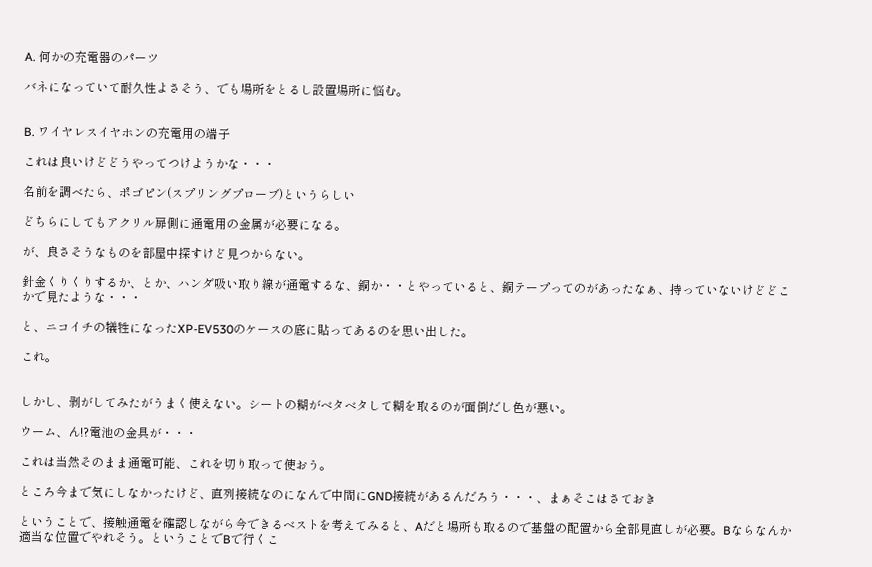A. 何かの充電器のパーツ

バネになっていて耐久性よさそう、でも場所をとるし設置場所に悩む。


B. ワイヤレスイヤホンの充電用の端子

これは良いけどどうやってつけようかな・・・

名前を調べたら、ポゴピン(スプリングプローブ)というらしい

どちらにしてもアクリル扉側に通電用の金属が必要になる。

が、良さそうなものを部屋中探すけど見つからない。

針金くりくりするか、とか、ハンダ吸い取り線が通電するな、銅か・・とやっていると、銅テープってのがあったなぁ、持っていないけどどこかで見たような・・・

と、ニコイチの犠牲になったXP-EV530のケースの底に貼ってあるのを思い出した。

これ。


しかし、剥がしてみたがうまく使えない。シートの糊がベタベタして糊を取るのが面倒だし色が悪い。

ウーム、ん!?電池の金具が・・・

これは当然そのまま通電可能、これを切り取って使おう。

ところ今まで気にしなかったけど、直列接続なのになんで中間にGND接続があるんだろう・・・、まぁそこはさておき

ということで、接触通電を確認しながら今できるベストを考えてみると、Aだと場所も取るので基盤の配置から全部見直しが必要。Bならなんか適当な位置でやれそう。ということでBで行くこ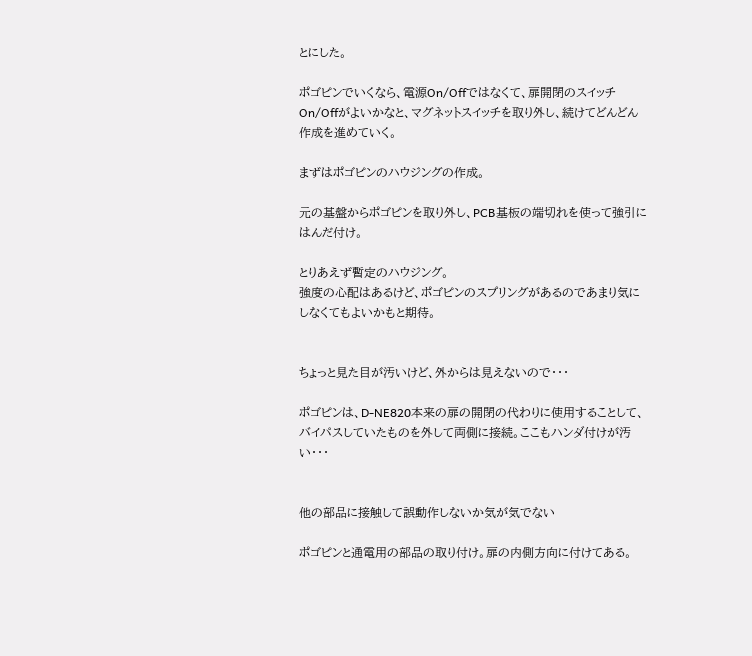とにした。

ポゴピンでいくなら、電源On/Offではなくて、扉開閉のスイッチOn/Offがよいかなと、マグネットスイッチを取り外し、続けてどんどん作成を進めていく。

まずはポゴピンのハウジングの作成。

元の基盤からポゴピンを取り外し、PCB基板の端切れを使って強引にはんだ付け。

とりあえず暫定のハウジング。
強度の心配はあるけど、ポゴピンのスプリングがあるのであまり気にしなくてもよいかもと期待。


ちょっと見た目が汚いけど、外からは見えないので・・・

ポゴピンは、D-NE820本来の扉の開閉の代わりに使用することして、バイパスしていたものを外して両側に接続。ここもハンダ付けが汚い・・・


他の部品に接触して誤動作しないか気が気でない

ポゴピンと通電用の部品の取り付け。扉の内側方向に付けてある。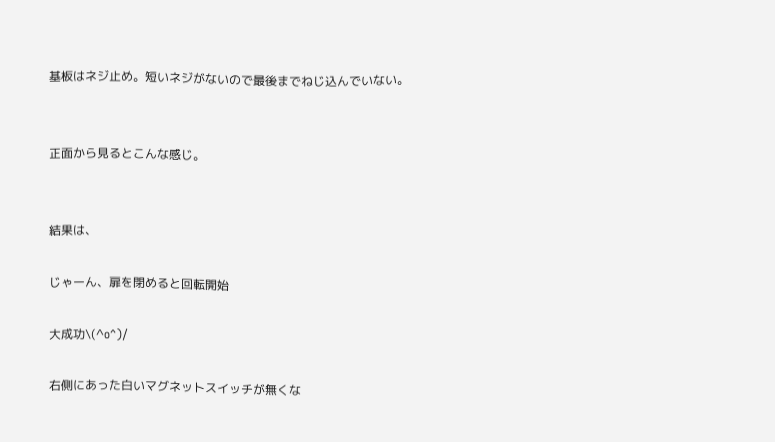基板はネジ止め。短いネジがないので最後までねじ込んでいない。


正面から見るとこんな感じ。


結果は、

じゃーん、扉を閉めると回転開始

大成功\(^o^)/

右側にあった白いマグネットスイッチが無くな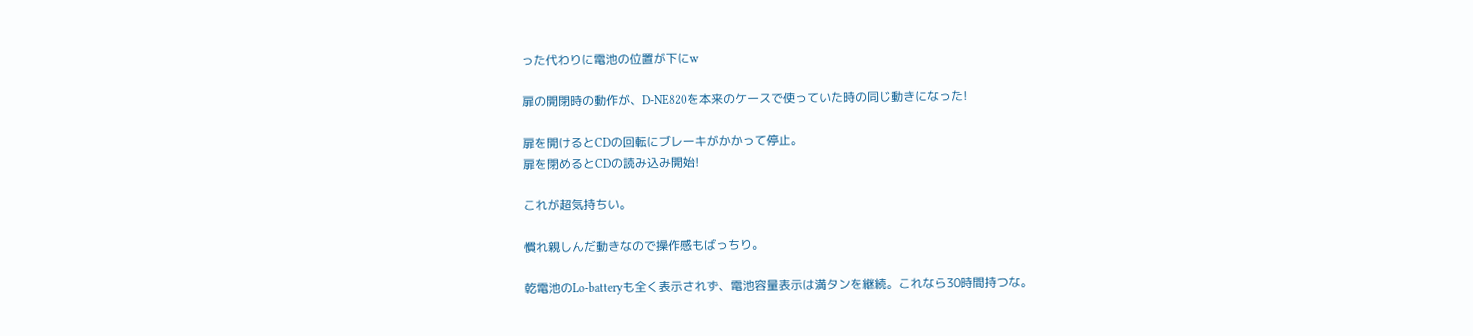った代わりに電池の位置が下にw

扉の開閉時の動作が、D-NE820を本来のケースで使っていた時の同じ動きになった!

扉を開けるとCDの回転にブレーキがかかって停止。
扉を閉めるとCDの読み込み開始!

これが超気持ちい。

慣れ親しんだ動きなので操作感もばっちり。

乾電池のLo-batteryも全く表示されず、電池容量表示は満タンを継続。これなら30時間持つな。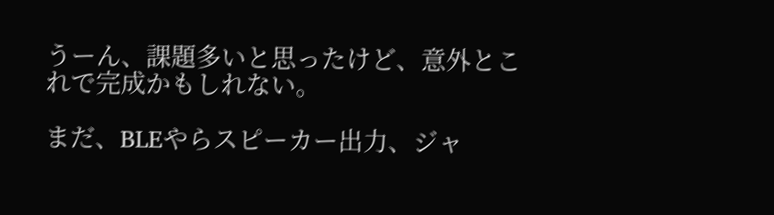うーん、課題多いと思ったけど、意外とこれで完成かもしれない。

まだ、BLEやらスピーカー出力、ジャ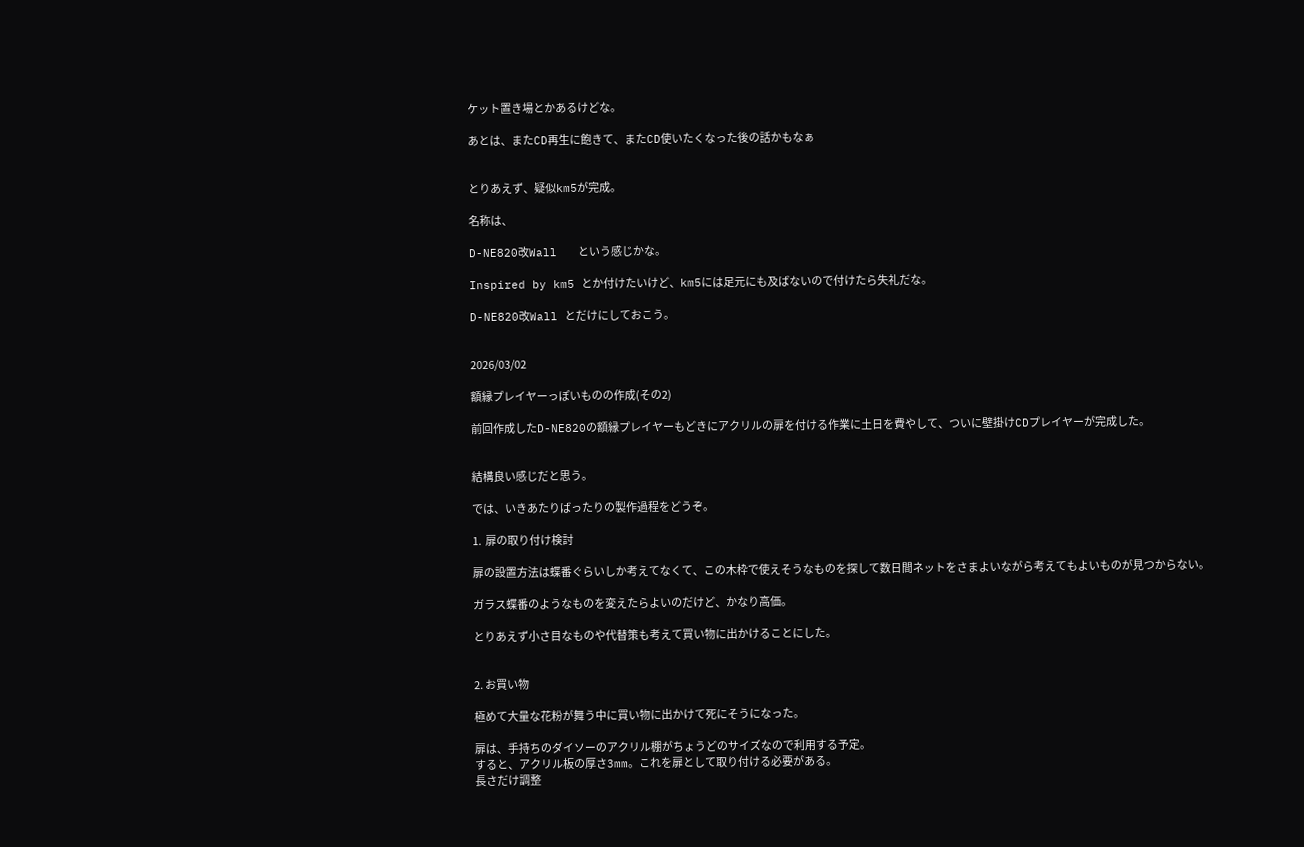ケット置き場とかあるけどな。

あとは、またCD再生に飽きて、またCD使いたくなった後の話かもなぁ


とりあえず、疑似km5が完成。

名称は、

D-NE820改Wall   という感じかな。

Inspired by km5 とか付けたいけど、km5には足元にも及ばないので付けたら失礼だな。

D-NE820改Wall とだけにしておこう。


2026/03/02

額縁プレイヤーっぽいものの作成(その2)

前回作成したD-NE820の額縁プレイヤーもどきにアクリルの扉を付ける作業に土日を費やして、ついに壁掛けCDプレイヤーが完成した。


結構良い感じだと思う。

では、いきあたりばったりの製作過程をどうぞ。

1.  扉の取り付け検討

扉の設置方法は蝶番ぐらいしか考えてなくて、この木枠で使えそうなものを探して数日間ネットをさまよいながら考えてもよいものが見つからない。

ガラス蝶番のようなものを変えたらよいのだけど、かなり高価。

とりあえず小さ目なものや代替策も考えて買い物に出かけることにした。


2. お買い物

極めて大量な花粉が舞う中に買い物に出かけて死にそうになった。

扉は、手持ちのダイソーのアクリル棚がちょうどのサイズなので利用する予定。
すると、アクリル板の厚さ3mm。これを扉として取り付ける必要がある。
長さだけ調整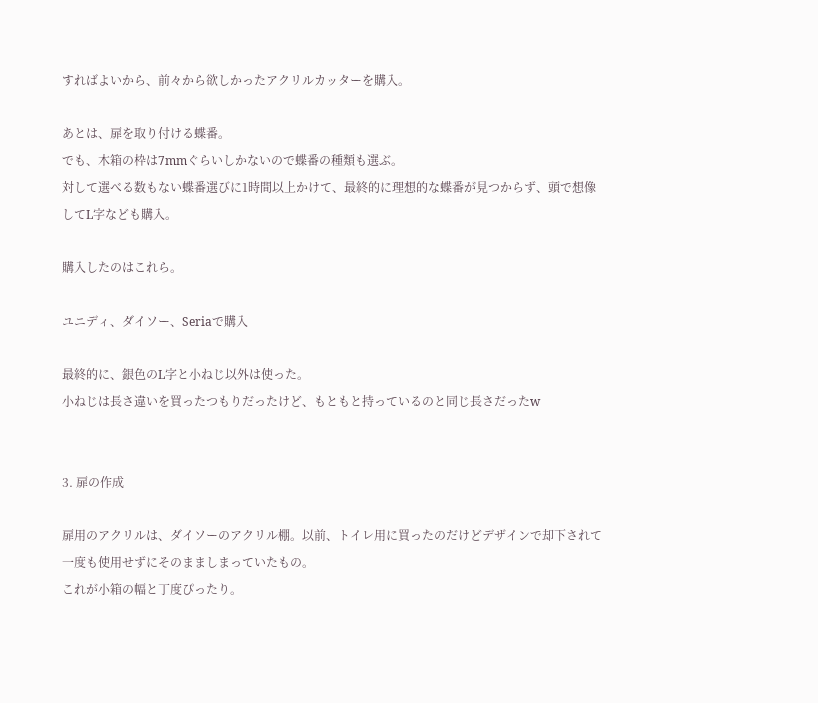すればよいから、前々から欲しかったアクリルカッターを購入。

あとは、扉を取り付ける蝶番。
でも、木箱の枠は7mmぐらいしかないので蝶番の種類も選ぶ。
対して選べる数もない蝶番選びに1時間以上かけて、最終的に理想的な蝶番が見つからず、頭で想像してL字なども購入。

購入したのはこれら。

ユニディ、ダイソー、Seriaで購入

最終的に、銀色のL字と小ねじ以外は使った。
小ねじは長さ違いを買ったつもりだったけど、もともと持っているのと同じ長さだったw


3. 扉の作成

扉用のアクリルは、ダイソーのアクリル棚。以前、トイレ用に買ったのだけどデザインで却下されて一度も使用せずにそのまましまっていたもの。
これが小箱の幅と丁度ぴったり。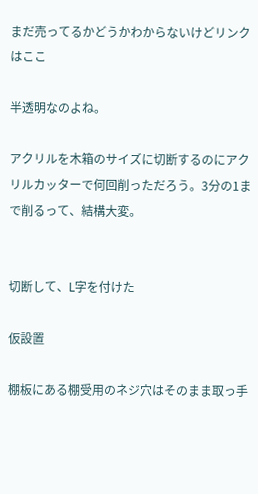まだ売ってるかどうかわからないけどリンクはここ

半透明なのよね。

アクリルを木箱のサイズに切断するのにアクリルカッターで何回削っただろう。3分の1まで削るって、結構大変。


切断して、L字を付けた

仮設置

棚板にある棚受用のネジ穴はそのまま取っ手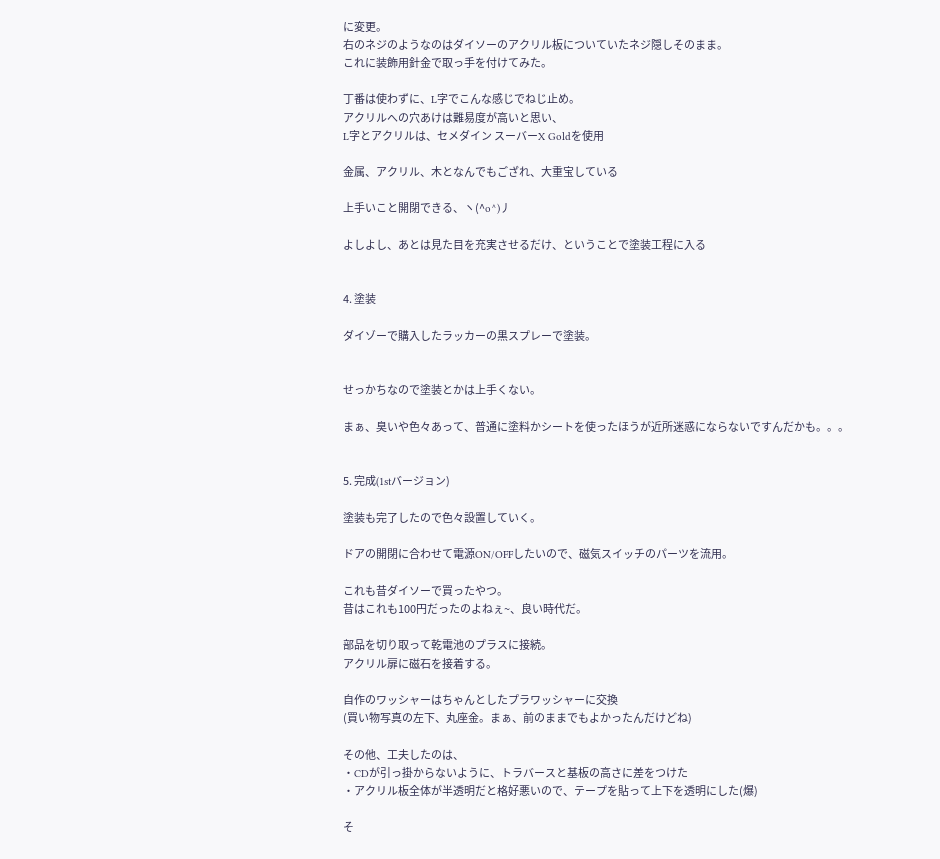に変更。
右のネジのようなのはダイソーのアクリル板についていたネジ隠しそのまま。
これに装飾用針金で取っ手を付けてみた。

丁番は使わずに、L字でこんな感じでねじ止め。
アクリルへの穴あけは難易度が高いと思い、
L字とアクリルは、セメダイン スーバーX Goldを使用

金属、アクリル、木となんでもござれ、大重宝している

上手いこと開閉できる、ヽ(^o^)丿

よしよし、あとは見た目を充実させるだけ、ということで塗装工程に入る


4. 塗装

ダイゾーで購入したラッカーの黒スプレーで塗装。


せっかちなので塗装とかは上手くない。

まぁ、臭いや色々あって、普通に塗料かシートを使ったほうが近所迷惑にならないですんだかも。。。


5. 完成(1stバージョン)

塗装も完了したので色々設置していく。

ドアの開閉に合わせて電源ON/OFFしたいので、磁気スイッチのパーツを流用。

これも昔ダイソーで買ったやつ。
昔はこれも100円だったのよねぇ~、良い時代だ。

部品を切り取って乾電池のプラスに接続。
アクリル扉に磁石を接着する。

自作のワッシャーはちゃんとしたプラワッシャーに交換
(買い物写真の左下、丸座金。まぁ、前のままでもよかったんだけどね)

その他、工夫したのは、
・CDが引っ掛からないように、トラバースと基板の高さに差をつけた
・アクリル板全体が半透明だと格好悪いので、テープを貼って上下を透明にした(爆)

そ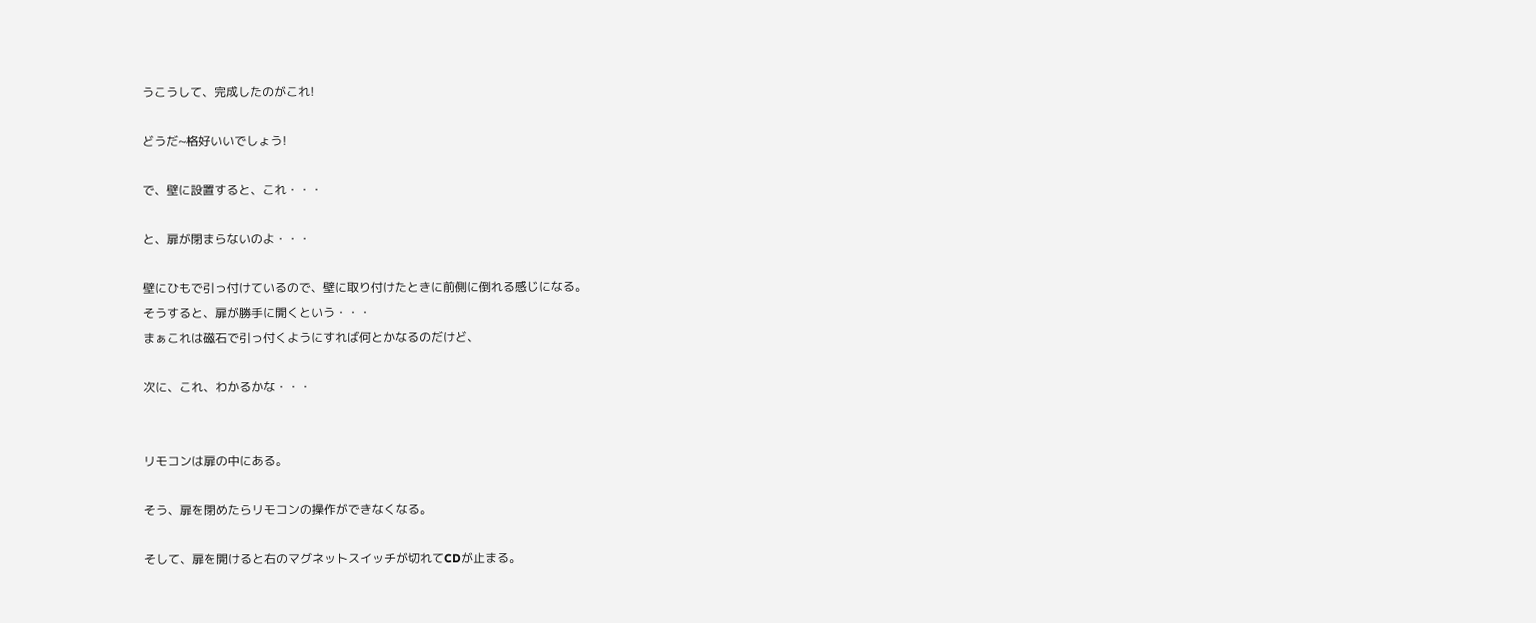うこうして、完成したのがこれ!

どうだ~格好いいでしょう!

で、壁に設置すると、これ・・・

と、扉が閉まらないのよ・・・

壁にひもで引っ付けているので、壁に取り付けたときに前側に倒れる感じになる。
そうすると、扉が勝手に開くという・・・
まぁこれは磁石で引っ付くようにすれば何とかなるのだけど、

次に、これ、わかるかな・・・


リモコンは扉の中にある。

そう、扉を閉めたらリモコンの操作ができなくなる。

そして、扉を開けると右のマグネットスイッチが切れてCDが止まる。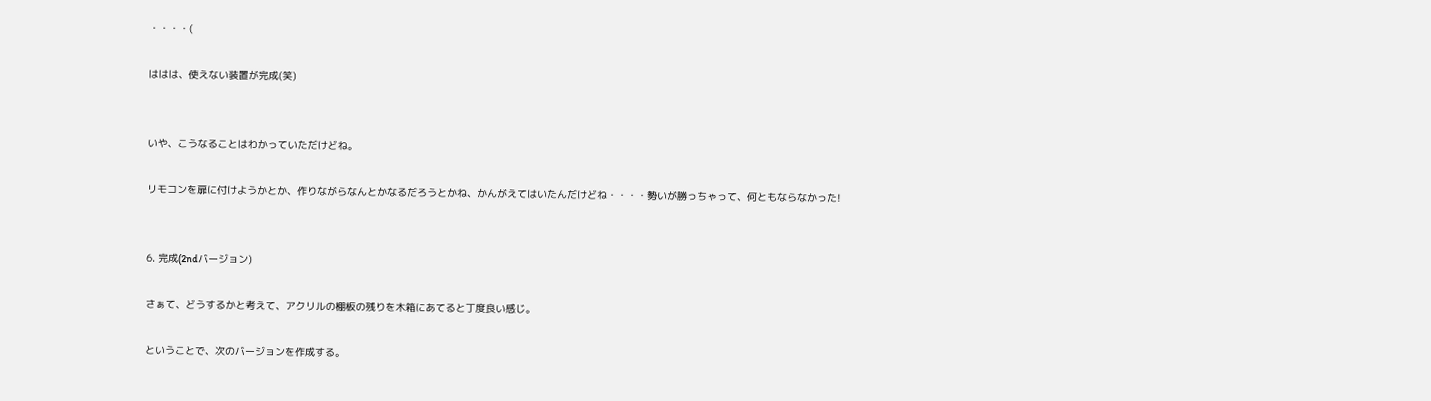・・・・(

ははは、使えない装置が完成(笑)


いや、こうなることはわかっていただけどね。

リモコンを扉に付けようかとか、作りながらなんとかなるだろうとかね、かんがえてはいたんだけどね・・・・勢いが勝っちゃって、何ともならなかった!


6. 完成(2ndバージョン)

さぁて、どうするかと考えて、アクリルの棚板の残りを木箱にあてると丁度良い感じ。

ということで、次のバージョンを作成する。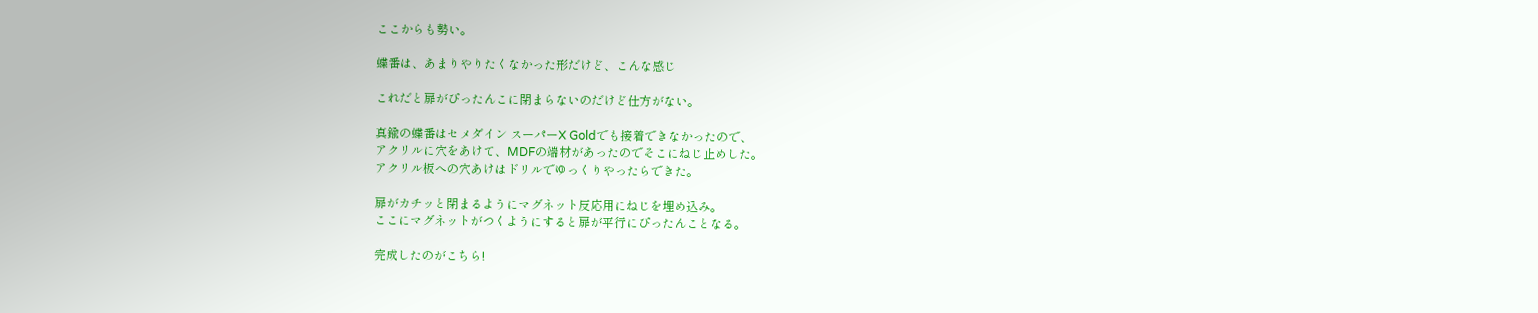ここからも勢い。

蝶番は、あまりやりたくなかった形だけど、こんな感じ

これだと扉がぴったんこに閉まらないのだけど仕方がない。

真鍮の蝶番はセメダイン スーパーX Goldでも接着できなかったので、
アクリルに穴をあけて、MDFの端材があったのでそこにねじ止めした。
アクリル板への穴あけはドリルでゆっくりやったらできた。

扉がカチッと閉まるようにマグネット反応用にねじを埋め込み。
ここにマグネットがつくようにすると扉が平行にぴったんことなる。

完成したのがこちら!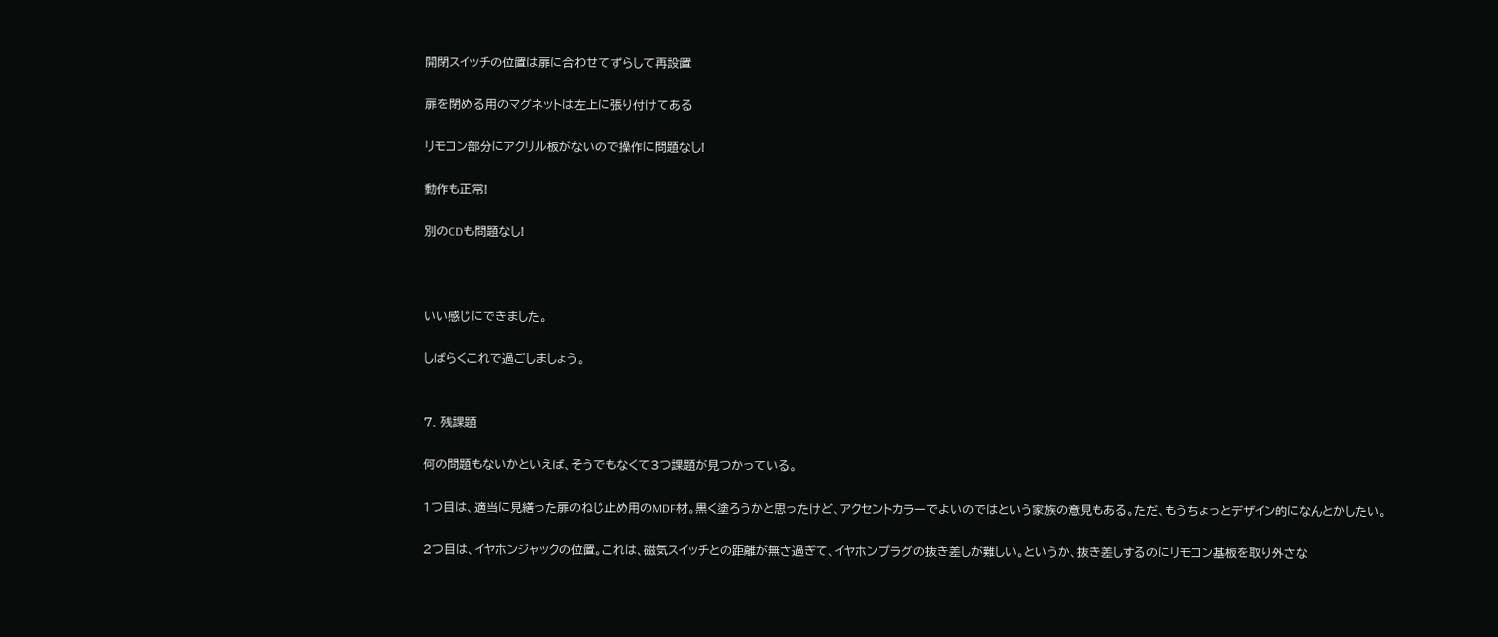開閉スイッチの位置は扉に合わせてずらして再設置

扉を閉める用のマグネットは左上に張り付けてある

リモコン部分にアクリル板がないので操作に問題なし!

動作も正常!

別のCDも問題なし!



いい感じにできました。

しばらくこれで過ごしましょう。


7. 残課題

何の問題もないかといえば、そうでもなくて3つ課題が見つかっている。

1つ目は、適当に見繕った扉のねじ止め用のMDF材。黒く塗ろうかと思ったけど、アクセントカラーでよいのではという家族の意見もある。ただ、もうちょっとデザイン的になんとかしたい。

2つ目は、イヤホンジャックの位置。これは、磁気スイッチとの距離が無さ過ぎて、イヤホンプラグの抜き差しが難しい。というか、抜き差しするのにリモコン基板を取り外さな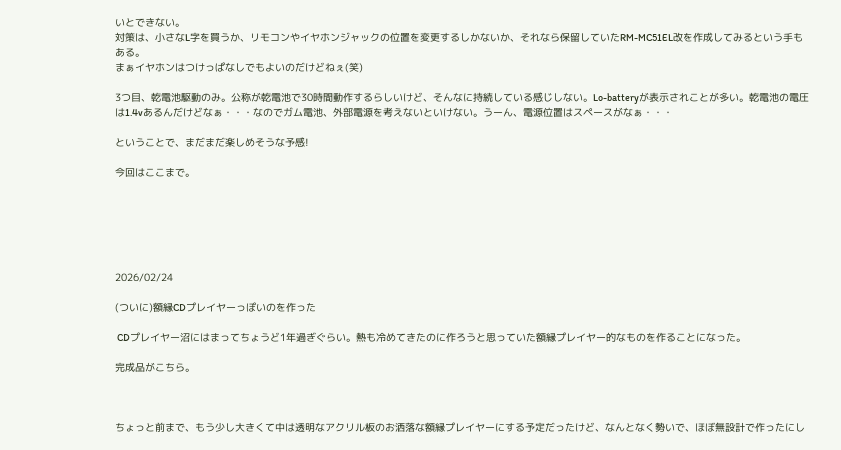いとできない。
対策は、小さなL字を買うか、リモコンやイヤホンジャックの位置を変更するしかないか、それなら保留していたRM-MC51EL改を作成してみるという手もある。
まぁイヤホンはつけっぱなしでもよいのだけどねぇ(笑)

3つ目、乾電池駆動のみ。公称が乾電池で30時間動作するらしいけど、そんなに持続している感じしない。Lo-batteryが表示されことが多い。乾電池の電圧は1.4vあるんだけどなぁ・・・なのでガム電池、外部電源を考えないといけない。うーん、電源位置はスペースがなぁ・・・

ということで、まだまだ楽しめそうな予感!

今回はここまで。






2026/02/24

(ついに)額縁CDプレイヤーっぽいのを作った

 CDプレイヤー沼にはまってちょうど1年過ぎぐらい。熱も冷めてきたのに作ろうと思っていた額縁プレイヤー的なものを作ることになった。

完成品がこちら。



ちょっと前まで、もう少し大きくて中は透明なアクリル板のお洒落な額縁プレイヤーにする予定だったけど、なんとなく勢いで、ほぼ無設計で作ったにし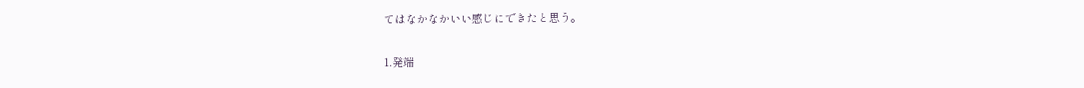てはなかなかいい感じにできたと思う。

1.発端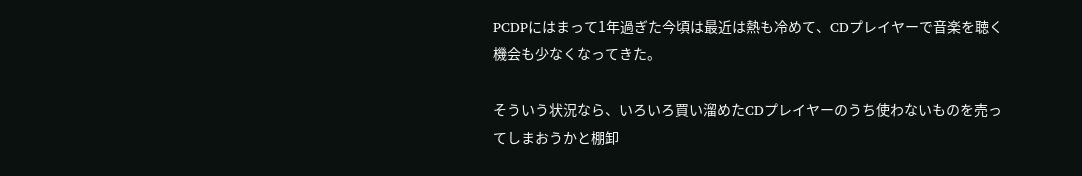PCDPにはまって1年過ぎた今頃は最近は熱も冷めて、CDプレイヤーで音楽を聴く機会も少なくなってきた。

そういう状況なら、いろいろ買い溜めたCDプレイヤーのうち使わないものを売ってしまおうかと棚卸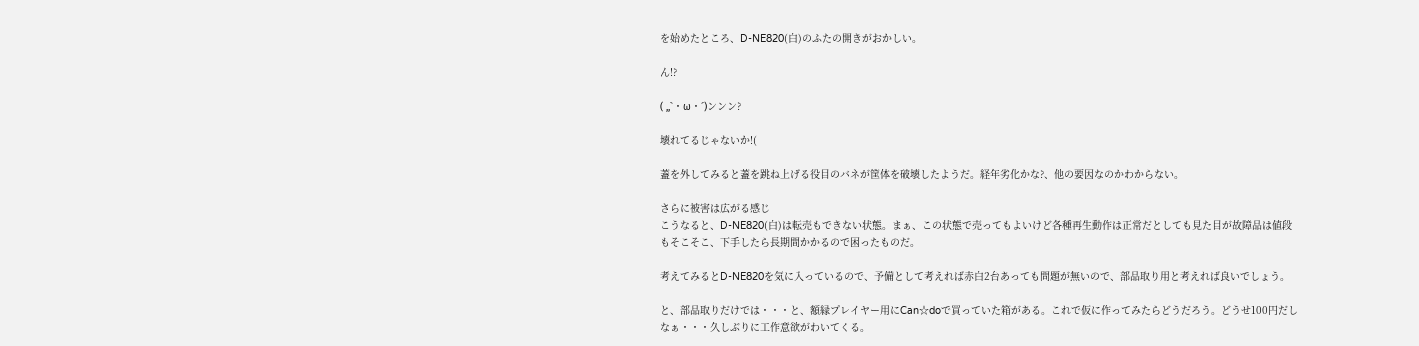を始めたところ、D-NE820(白)のふたの開きがおかしい。

ん!?

( ,,`・ω・´)ンンン?

壊れてるじゃないか!(

蓋を外してみると蓋を跳ね上げる役目のバネが筐体を破壊したようだ。経年劣化かな?、他の要因なのかわからない。

さらに被害は広がる感じ
こうなると、D-NE820(白)は転売もできない状態。まぁ、この状態で売ってもよいけど各種再生動作は正常だとしても見た目が故障品は値段もそこそこ、下手したら長期間かかるので困ったものだ。

考えてみるとD-NE820を気に入っているので、予備として考えれば赤白2台あっても問題が無いので、部品取り用と考えれば良いでしょう。

と、部品取りだけでは・・・と、額縁プレイヤー用にCan☆doで買っていた箱がある。これで仮に作ってみたらどうだろう。どうせ100円だしなぁ・・・久しぶりに工作意欲がわいてくる。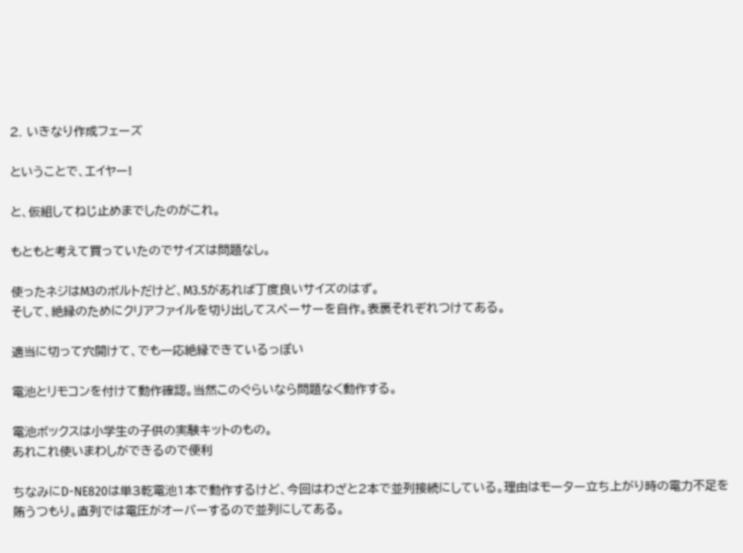2. いきなり作成フェーズ

ということで、エイヤー!

と、仮組してねじ止めまでしたのがこれ。

もともと考えて買っていたのでサイズは問題なし。

使ったネジはM3のボルトだけど、M3.5があれば丁度良いサイズのはず。
そして、絶縁のためにクリアファイルを切り出してスペーサーを自作。表裏それぞれつけてある。

適当に切って穴開けて、でも一応絶縁できているっぽい

電池とリモコンを付けて動作確認。当然このぐらいなら問題なく動作する。

電池ボックスは小学生の子供の実験キットのもの。
あれこれ使いまわしができるので便利

ちなみにD-NE820は単3乾電池1本で動作するけど、今回はわざと2本で並列接続にしている。理由はモーター立ち上がり時の電力不足を賄うつもり。直列では電圧がオーバーするので並列にしてある。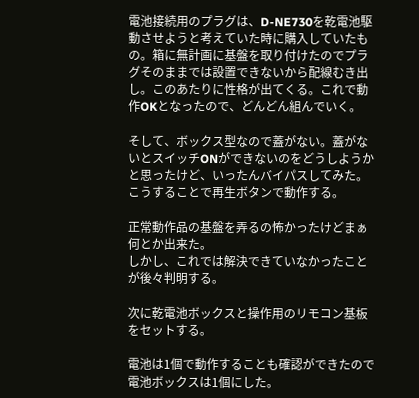電池接続用のプラグは、D-NE730を乾電池駆動させようと考えていた時に購入していたもの。箱に無計画に基盤を取り付けたのでプラグそのままでは設置できないから配線むき出し。このあたりに性格が出てくる。これで動作OKとなったので、どんどん組んでいく。

そして、ボックス型なので蓋がない。蓋がないとスイッチONができないのをどうしようかと思ったけど、いったんバイパスしてみた。こうすることで再生ボタンで動作する。

正常動作品の基盤を弄るの怖かったけどまぁ何とか出来た。
しかし、これでは解決できていなかったことが後々判明する。

次に乾電池ボックスと操作用のリモコン基板をセットする。

電池は1個で動作することも確認ができたので電池ボックスは1個にした。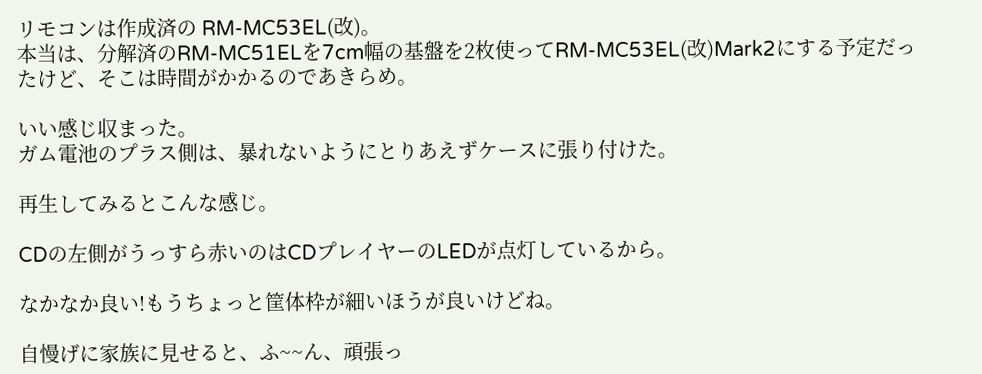リモコンは作成済の RM-MC53EL(改)。
本当は、分解済のRM-MC51ELを7cm幅の基盤を2枚使ってRM-MC53EL(改)Mark2にする予定だったけど、そこは時間がかかるのであきらめ。

いい感じ収まった。
ガム電池のプラス側は、暴れないようにとりあえずケースに張り付けた。

再生してみるとこんな感じ。

CDの左側がうっすら赤いのはCDプレイヤーのLEDが点灯しているから。

なかなか良い!もうちょっと筐体枠が細いほうが良いけどね。

自慢げに家族に見せると、ふ~~ん、頑張っ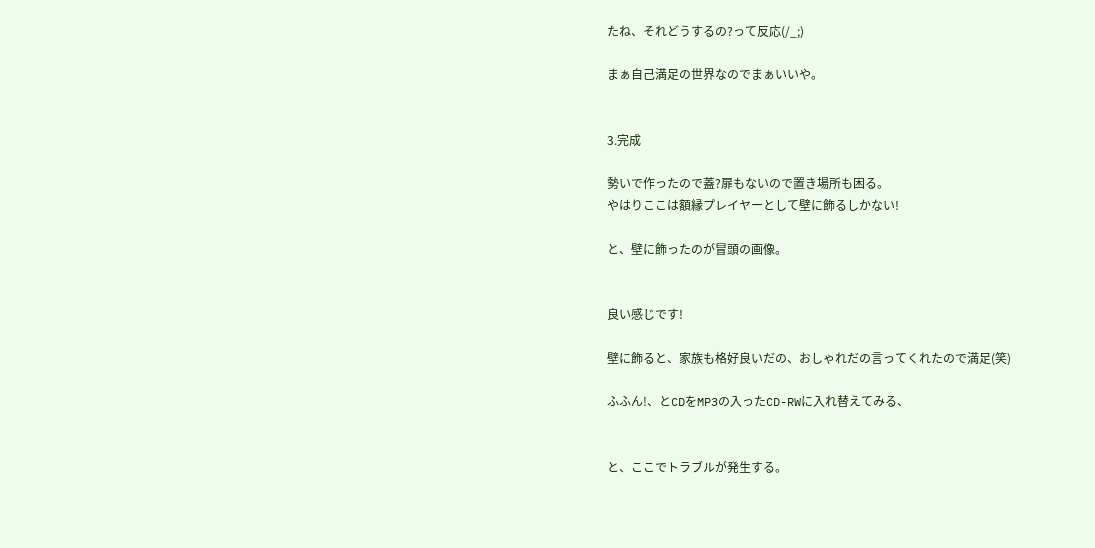たね、それどうするの?って反応(/_;)

まぁ自己満足の世界なのでまぁいいや。


3.完成

勢いで作ったので蓋?扉もないので置き場所も困る。
やはりここは額縁プレイヤーとして壁に飾るしかない!

と、壁に飾ったのが冒頭の画像。


良い感じです!

壁に飾ると、家族も格好良いだの、おしゃれだの言ってくれたので満足(笑)

ふふん!、とCDをMP3の入ったCD-RWに入れ替えてみる、


と、ここでトラブルが発生する。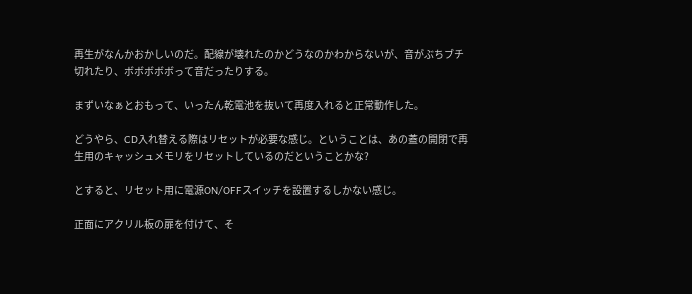再生がなんかおかしいのだ。配線が壊れたのかどうなのかわからないが、音がぶちブチ切れたり、ボボボボボって音だったりする。

まずいなぁとおもって、いったん乾電池を抜いて再度入れると正常動作した。

どうやら、CD入れ替える際はリセットが必要な感じ。ということは、あの蓋の開閉で再生用のキャッシュメモリをリセットしているのだということかな?

とすると、リセット用に電源ON/OFFスイッチを設置するしかない感じ。

正面にアクリル板の扉を付けて、そ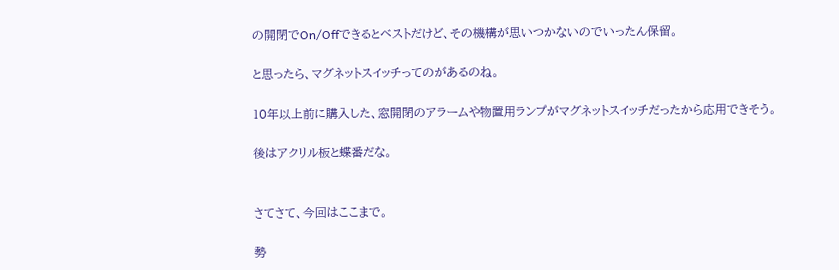の開閉でOn/Offできるとベストだけど、その機構が思いつかないのでいったん保留。

と思ったら、マグネットスイッチってのがあるのね。

10年以上前に購入した、窓開閉のアラームや物置用ランプがマグネットスイッチだったから応用できそう。

後はアクリル板と蝶番だな。


さてさて、今回はここまで。

勢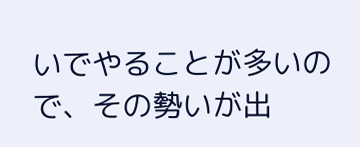いでやることが多いので、その勢いが出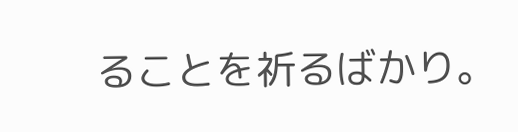ることを祈るばかり。